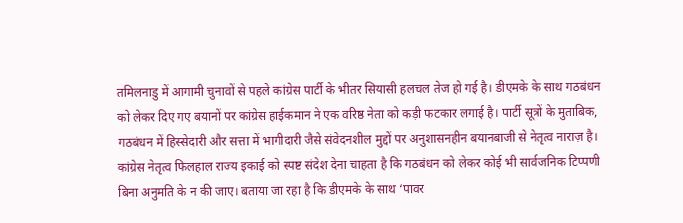तमिलनाडु में आगामी चुनावों से पहले कांग्रेस पार्टी के भीतर सियासी हलचल तेज हो गई है। डीएमके के साथ गठबंधन को लेकर दिए गए बयानों पर कांग्रेस हाईकमान ने एक वरिष्ठ नेता को कड़ी फटकार लगाई है। पार्टी सूत्रों के मुताबिक, गठबंधन में हिस्सेदारी और सत्ता में भागीदारी जैसे संवेदनशील मुद्दों पर अनुशासनहीन बयानबाजी से नेतृत्व नाराज़ है। कांग्रेस नेतृत्व फिलहाल राज्य इकाई को स्पष्ट संदेश देना चाहता है कि गठबंधन को लेकर कोई भी सार्वजनिक टिप्पणी बिना अनुमति के न की जाए। बताया जा रहा है कि डीएमके के साथ ‘पावर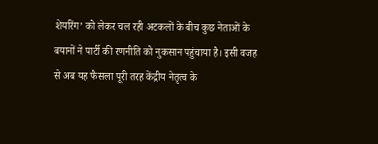शेयरिंग’ को लेकर चल रही अटकलों के बीच कुछ नेताओं के बयानों ने पार्टी की रणनीति को नुकसान पहुंचाया है। इसी वजह से अब यह फैसला पूरी तरह केंद्रीय नेतृत्व के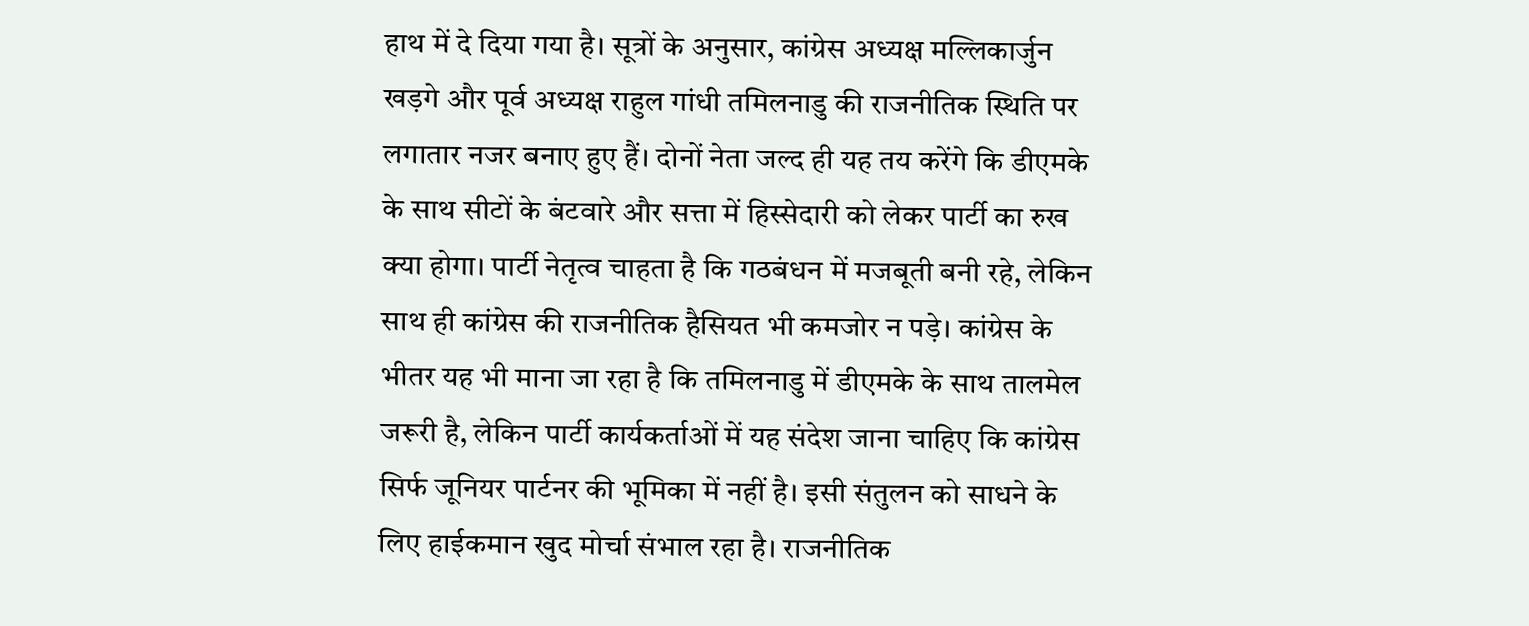हाथ में दे दिया गया है। सूत्रों के अनुसार, कांग्रेस अध्यक्ष मल्लिकार्जुन खड़गे और पूर्व अध्यक्ष राहुल गांधी तमिलनाडु की राजनीतिक स्थिति पर लगातार नजर बनाए हुए हैं। दोनों नेता जल्द ही यह तय करेंगे कि डीएमके के साथ सीटों के बंटवारे और सत्ता में हिस्सेदारी को लेकर पार्टी का रुख क्या होगा। पार्टी नेतृत्व चाहता है कि गठबंधन में मजबूती बनी रहे, लेकिन साथ ही कांग्रेस की राजनीतिक हैसियत भी कमजोर न पड़े। कांग्रेस के भीतर यह भी माना जा रहा है कि तमिलनाडु में डीएमके के साथ तालमेल जरूरी है, लेकिन पार्टी कार्यकर्ताओं में यह संदेश जाना चाहिए कि कांग्रेस सिर्फ जूनियर पार्टनर की भूमिका में नहीं है। इसी संतुलन को साधने के लिए हाईकमान खुद मोर्चा संभाल रहा है। राजनीतिक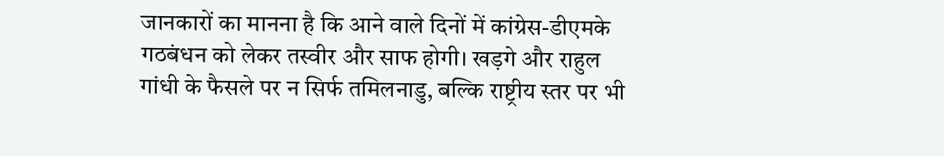जानकारों का मानना है कि आने वाले दिनों में कांग्रेस-डीएमके गठबंधन को लेकर तस्वीर और साफ होगी। खड़गे और राहुल गांधी के फैसले पर न सिर्फ तमिलनाडु, बल्कि राष्ट्रीय स्तर पर भी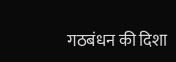गठबंधन की दिशा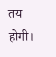तय होगी।